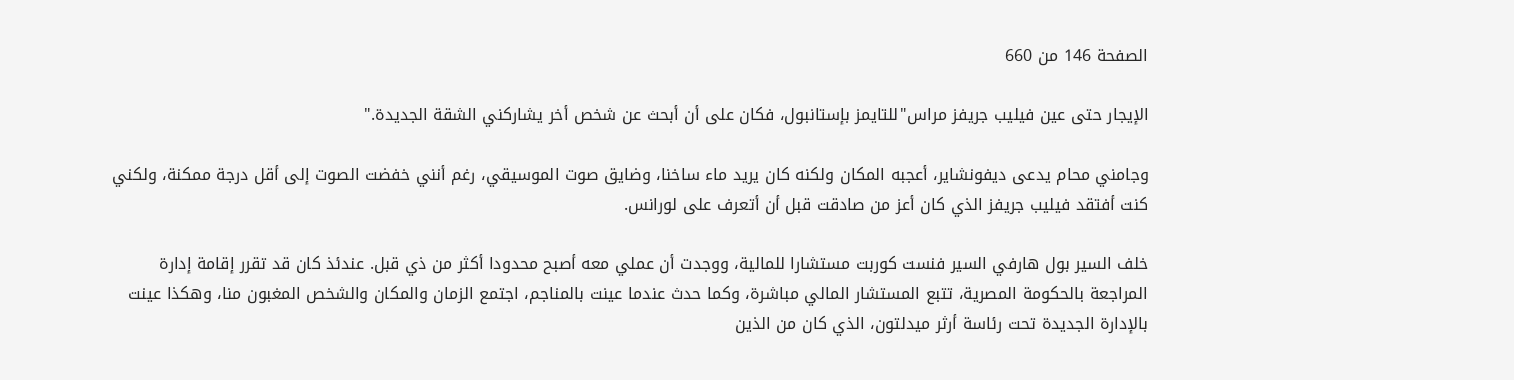الصفحة 146 من 660

الإيجار حتى عين فيليب جريفز مراس"للتايمز بإستانبول، فكان على أن أبحث عن شخص أخر يشاركني الشقة الجديدة."

وجامني محام يدعى ديفونشاير، أعجبه المكان ولكنه كان يريد ماء ساخنا، وضايق صوت الموسيقي، رغم أنني خفضت الصوت إلى أقل درجة ممكنة، ولكني كنت أفتقد فيليب جريفز الذي كان أعز من صادقت قبل أن أتعرف على لورانس.

خلف السير بول هارفي السير فنست کوربت مستشارا للمالية، ووجدت أن عملي معه أصبح محدودا أكثر من ذي قبل. عندئذ كان قد تقرر إقامة إدارة المراجعة بالحكومة المصرية، تتبع المستشار المالي مباشرة، وكما حدث عندما عينت بالمناجم، اجتمع الزمان والمكان والشخص المغبون منا، وهكذا عينت بالإدارة الجديدة تحت رئاسة أرثر ميدلتون، الذي كان من الذين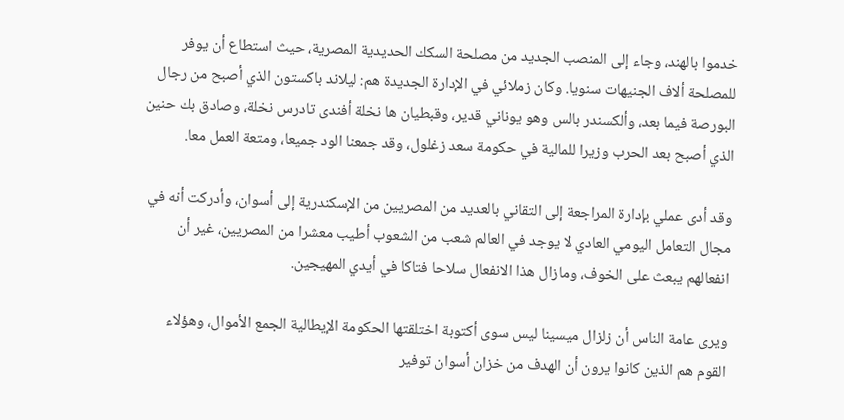خدموا بالهند، وجاء إلى المنصب الجديد من مصلحة السكك الحديدية المصرية، حيث استطاع أن يوفر للمصلحة ألاف الجنيهات سنويا. وكان زملائي في الإدارة الجديدة هم: ليلاند باكستون الذي أصبح من رجال البورصة فيما بعد، وألكسندر بالس وهو يوناني قدير، وقبطيان ها نخلة أفندى تادرس نخلة، وصادق بك حنين الذي أصبح بعد الحرب وزيرا للمالية في حكومة سعد زغلول، وقد جمعنا الود جميعا، ومتعة العمل معا.

وقد أدى عملي بإدارة المراجعة إلى التقاني بالعديد من المصريين من الإسكندرية إلى أسوان، وأدركت أنه في مجال التعامل اليومي العادي لا يوجد في العالم شعب من الشعوب أطيب معشرا من المصريين، غير أن انفعالهم يبعث على الخوف، ومازال هذا الانفعال سلاحا فتاكا في أيدي المهيجين.

ويرى عامة الناس أن زلزال ميسينا ليس سوى أكتوبة اختلقتها الحكومة الإيطالية الجمع الأموال، وهؤلاء القوم هم الذين كانوا يرون أن الهدف من خزان أسوان توفير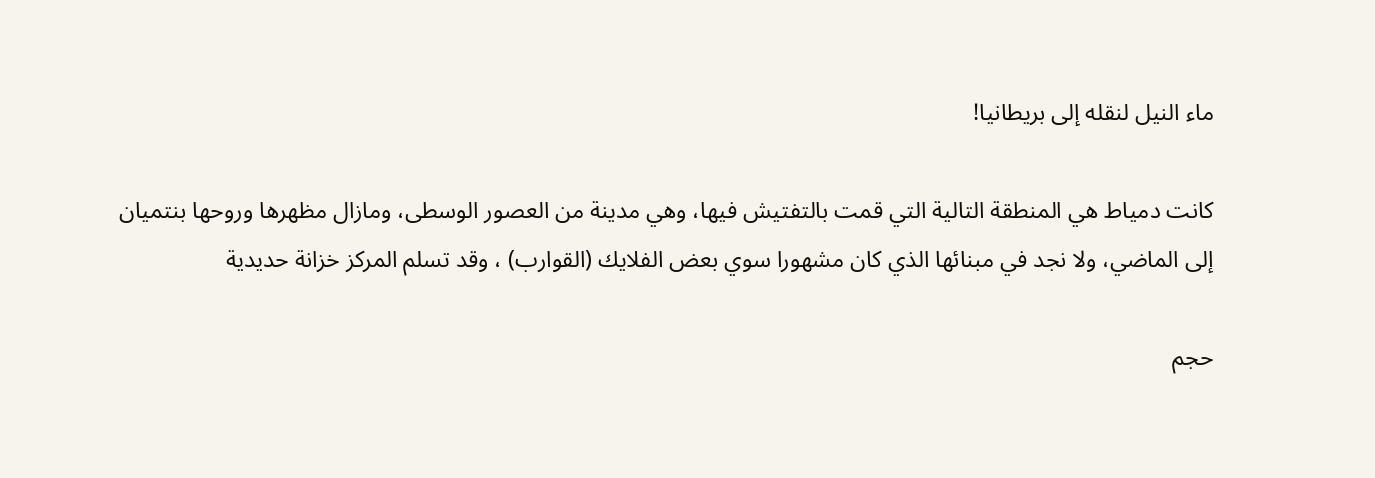ماء النيل لنقله إلى بريطانيا!

كانت دمياط هي المنطقة التالية التي قمت بالتفتيش فيها، وهي مدينة من العصور الوسطى، ومازال مظهرها وروحها بنتميان إلى الماضي، ولا نجد في مبنائها الذي كان مشهورا سوي بعض الفلايك (القوارب) ، وقد تسلم المركز خزانة حديدية

حجم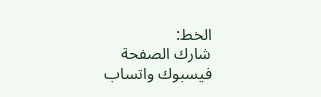الخط:
شارك الصفحة
فيسبوك واتساب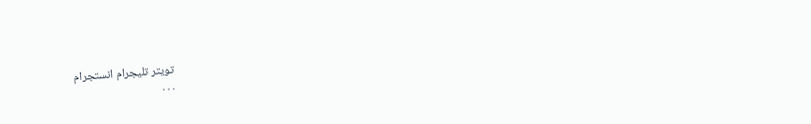تويتر تليجرام انستجرام
. . .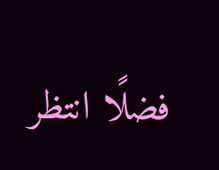فضلًا انتظر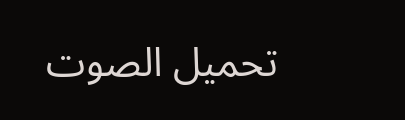تحميل الصوت